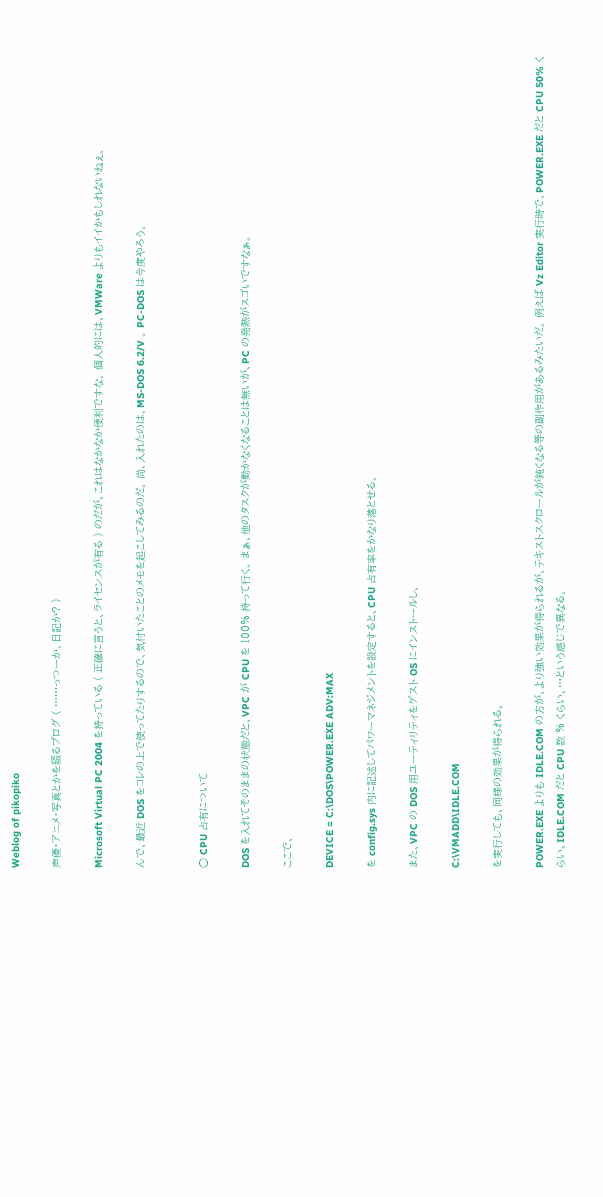Weblog of pikopiko

声優・アニメ・写真とかを綴るブログ ( ……っつーか、日記か? )

Microsoft Virtual PC 2004 を持っている ( 正確に言うと、ライセンスが有る ) のだが、これはなかなか便利ですな。 個人的には、VMWare よりもイイかもしれないねぇ。

んで、最近 DOS をコレの上で使ってたりするので、気付いたことのメモを起こしてみるのだ。 尚、入れたのは、MS-DOS 6.2/V 。 PC-DOS は今度やろう。


○ CPU 占有について

DOS を入れてそのままの状態だと、VPC が CPU を 100% 持って行く。 まぁ、他のタスクが動かなくなることは無いが、PC の発熱がスゴいですなぁ。

ここで、

DEVICE = C:\DOS\POWER.EXE ADV:MAX

を config.sys 内に記述してパワーマネジメントを設定すると、CPU 占有率をかなり落とせる。

また、VPC の DOS 用ユーティリティをゲスト OS にインストールし、

C:\VMADD\IDLE.COM

を実行しても、同様の効果が得られる。

POWER.EXE よりも IDLE.COM の方が、より強い効果が得られるが、テキストスクロールが鈍くなる等の副作用があるみたいだ。 例えば Vz Editor 実行時で、POWER.EXE だと CPU 50% くらい、IDLE.COM だと CPU 数 % くらい、…という感じで異なる。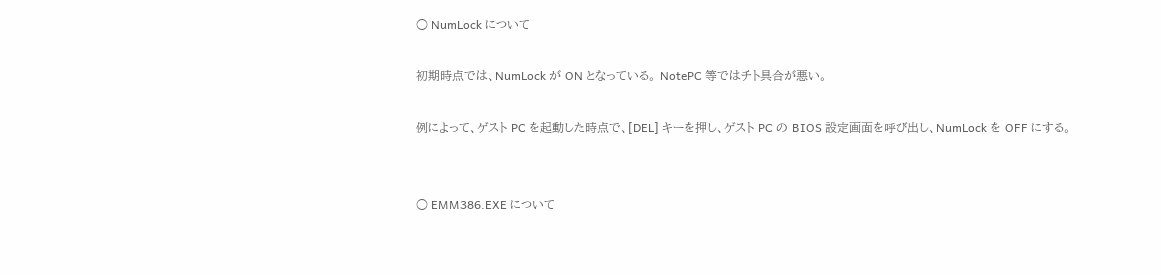○ NumLock について

初期時点では、NumLock が ON となっている。 NotePC 等ではチト具合が悪い。

例によって、ゲスト PC を起動した時点で、[DEL] キーを押し、ゲスト PC の BIOS 設定画面を呼び出し、NumLock を OFF にする。


○ EMM386.EXE について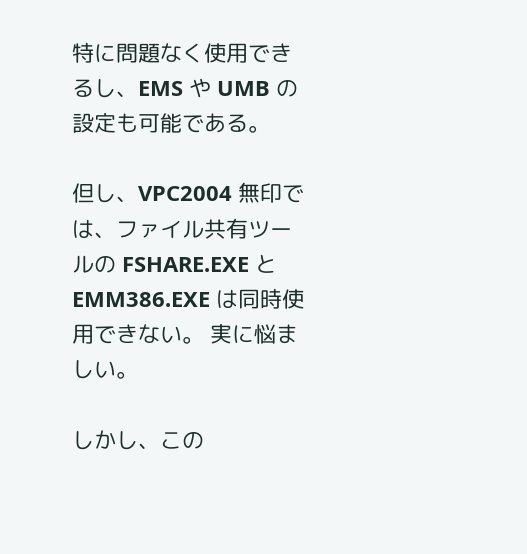特に問題なく使用できるし、EMS や UMB の設定も可能である。

但し、VPC2004 無印では、ファイル共有ツールの FSHARE.EXE と EMM386.EXE は同時使用できない。 実に悩ましい。

しかし、この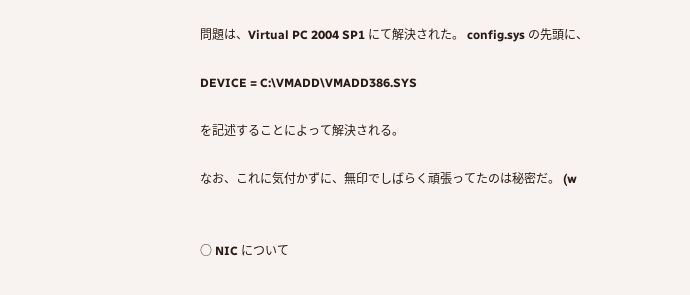問題は、Virtual PC 2004 SP1 にて解決された。 config.sys の先頭に、

DEVICE = C:\VMADD\VMADD386.SYS

を記述することによって解決される。

なお、これに気付かずに、無印でしばらく頑張ってたのは秘密だ。 (w


○ NIC について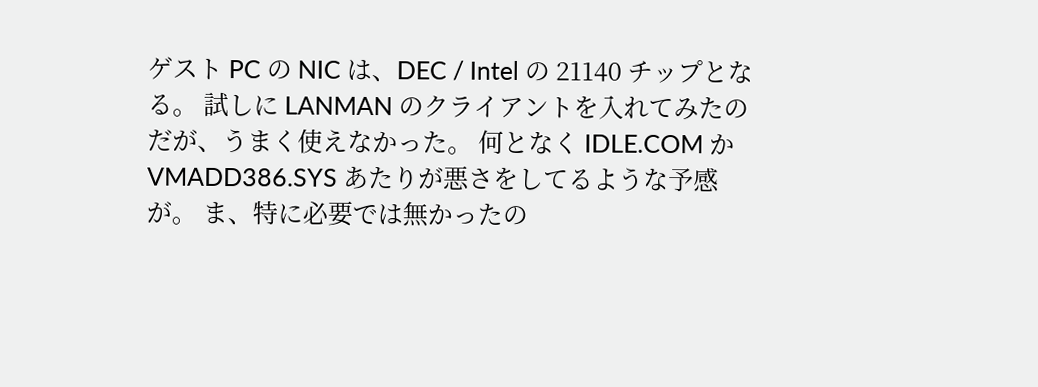ゲスト PC の NIC は、DEC / Intel の 21140 チップとなる。 試しに LANMAN のクライアントを入れてみたのだが、うまく使えなかった。 何となく IDLE.COM か VMADD386.SYS あたりが悪さをしてるような予感が。 ま、特に必要では無かったの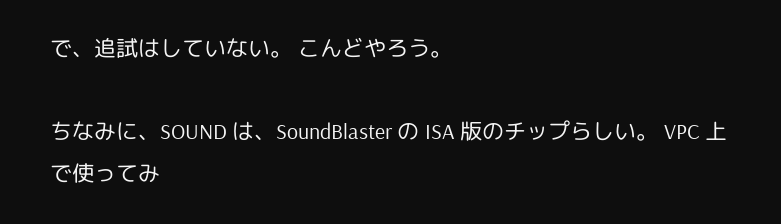で、追試はしていない。 こんどやろう。

ちなみに、SOUND は、SoundBlaster の ISA 版のチップらしい。 VPC 上で使ってみ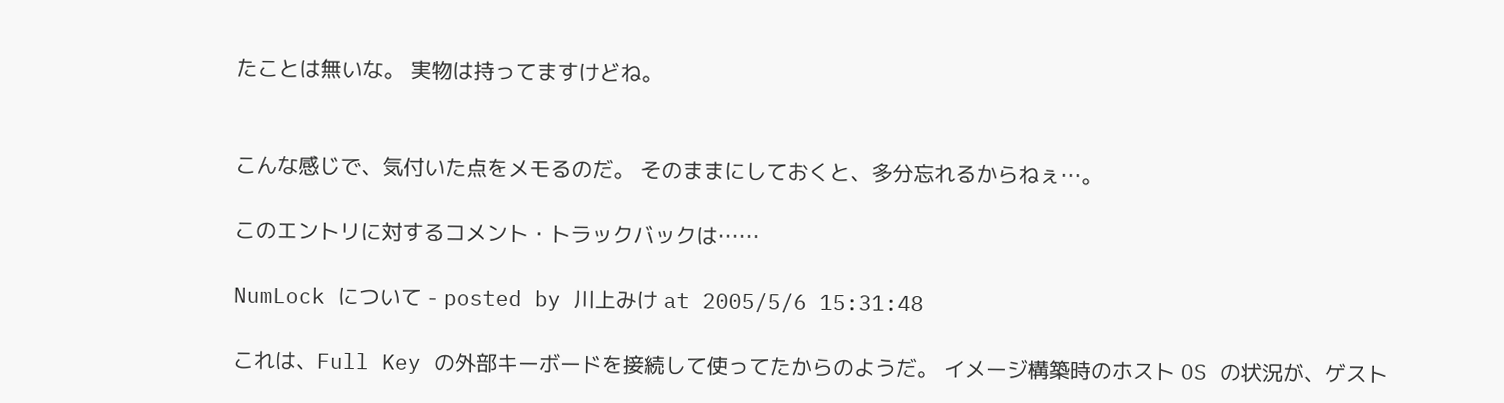たことは無いな。 実物は持ってますけどね。


こんな感じで、気付いた点をメモるのだ。 そのままにしておくと、多分忘れるからねぇ…。

このエントリに対するコメント・トラックバックは……

NumLock について - posted by 川上みけ at 2005/5/6 15:31:48

これは、Full Key の外部キーボードを接続して使ってたからのようだ。 イメージ構築時のホスト OS の状況が、ゲスト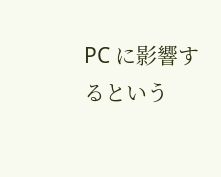PC に影響するという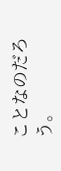ことなのだろう。